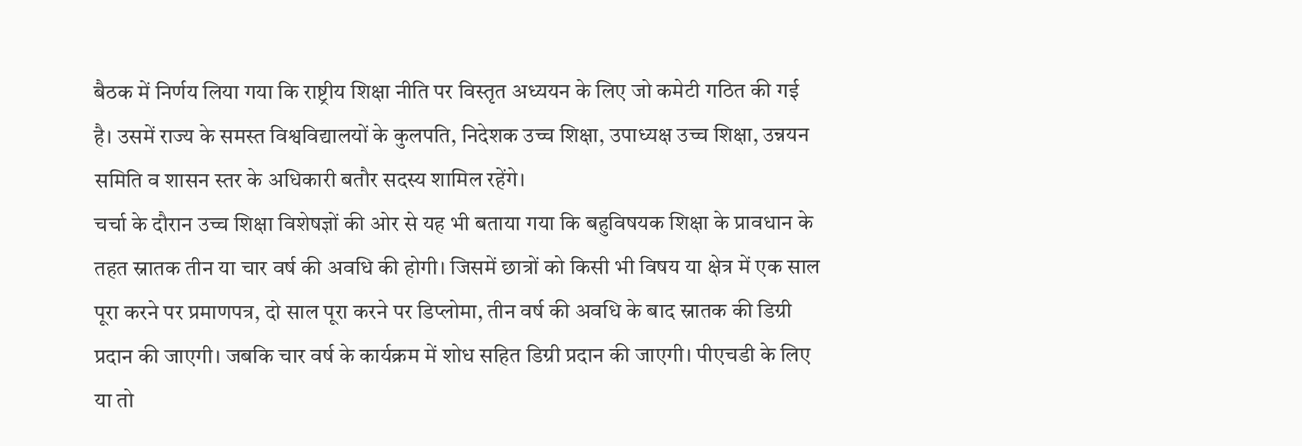बैठक में निर्णय लिया गया कि राष्ट्रीय शिक्षा नीति पर विस्तृत अध्ययन के लिए जो कमेटी गठित की गई है। उसमें राज्य के समस्त विश्वविद्यालयों के कुलपति, निदेशक उच्च शिक्षा, उपाध्यक्ष उच्च शिक्षा, उन्नयन समिति व शासन स्तर के अधिकारी बतौर सदस्य शामिल रहेंगे।
चर्चा के दौरान उच्च शिक्षा विशेषज्ञों की ओर से यह भी बताया गया कि बहुविषयक शिक्षा के प्रावधान के तहत स्नातक तीन या चार वर्ष की अवधि की होगी। जिसमें छात्रों को किसी भी विषय या क्षेत्र में एक साल पूरा करने पर प्रमाणपत्र, दो साल पूरा करने पर डिप्लोमा, तीन वर्ष की अवधि के बाद स्नातक की डिग्री प्रदान की जाएगी। जबकि चार वर्ष के कार्यक्रम में शोध सहित डिग्री प्रदान की जाएगी। पीएचडी के लिए या तो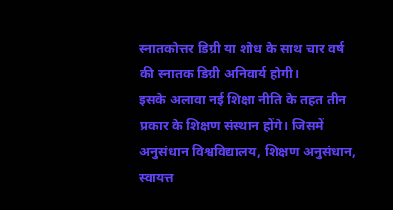स्नातकोत्तर डिग्री या शोध के साथ चार वर्ष की स्नातक डिग्री अनिवार्य होगी।
इसके अलावा नई शिक्षा नीति के तहत तीन प्रकार के शिक्षण संस्थान होंगे। जिसमें अनुसंधान विश्वविद्यालय, शिक्षण अनुसंधान, स्वायत्त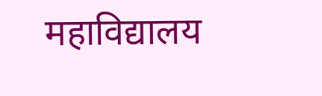महाविद्यालय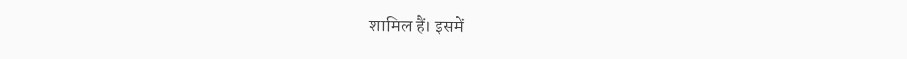शामिल हैं। इसमें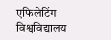एफिलेटिंग विश्वविद्यालय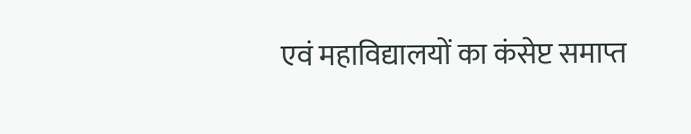एवं महाविद्यालयों का कंसेप्ट समाप्त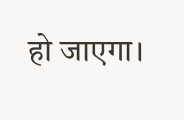हो जाएगा।